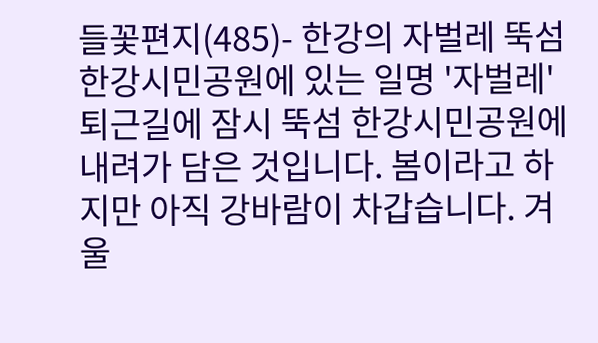들꽃편지(485)- 한강의 자벌레 뚝섬 한강시민공원에 있는 일명 '자벌레' 퇴근길에 잠시 뚝섬 한강시민공원에 내려가 담은 것입니다. 봄이라고 하지만 아직 강바람이 차갑습니다. 겨울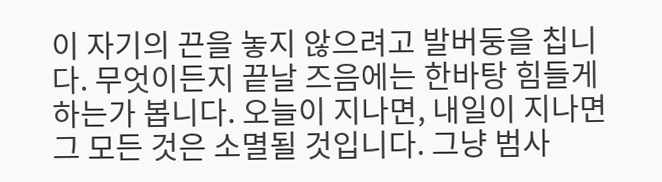이 자기의 끈을 놓지 않으려고 발버둥을 칩니다. 무엇이든지 끝날 즈음에는 한바탕 힘들게 하는가 봅니다. 오늘이 지나면, 내일이 지나면 그 모든 것은 소멸될 것입니다. 그냥 범사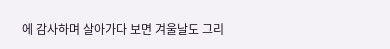에 감사하며 살아가다 보면 겨울날도 그리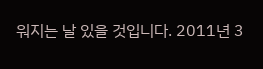워지는 날 있을 것입니다. 2011년 3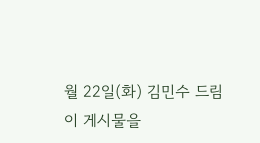월 22일(화) 김민수 드림 이 게시물을